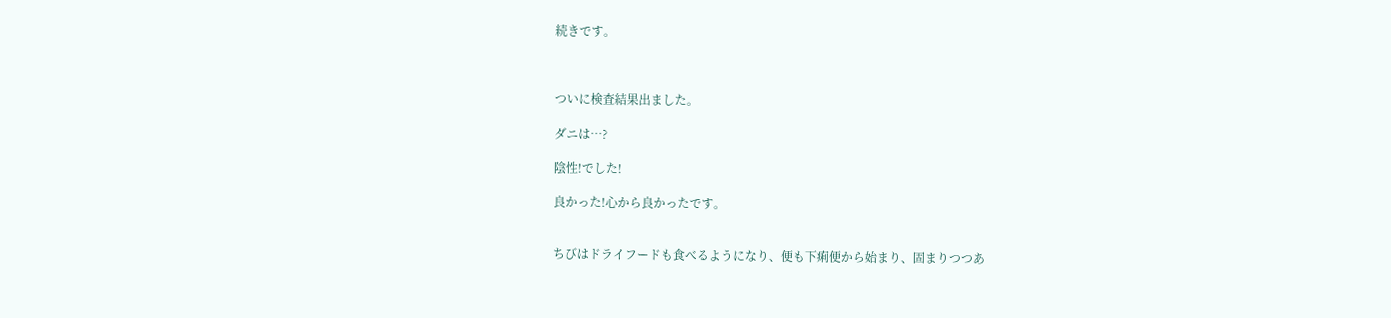続きです。



ついに検査結果出ました。

ダニは…?

陰性!でした!

良かった!心から良かったです。


ちびはドライフードも食べるようになり、便も下痢便から始まり、固まりつつあ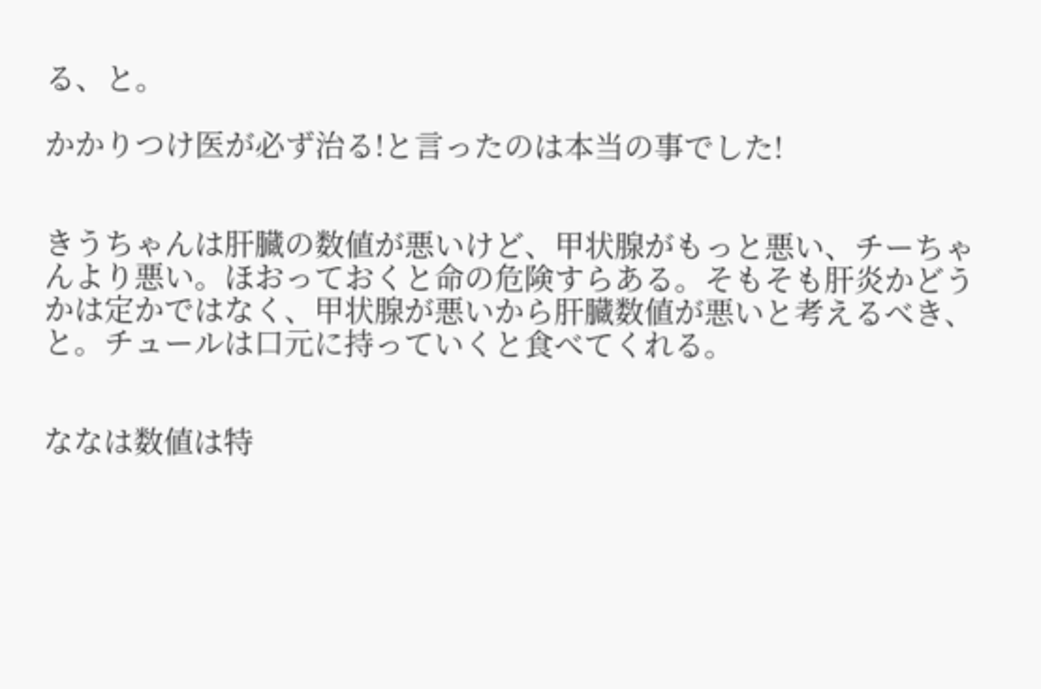る、と。

かかりつけ医が必ず治る!と言ったのは本当の事でした!


きうちゃんは肝臓の数値が悪いけど、甲状腺がもっと悪い、チーちゃんより悪い。ほおっておくと命の危険すらある。そもそも肝炎かどうかは定かではなく、甲状腺が悪いから肝臓数値が悪いと考えるべき、と。チュールは口元に持っていくと食べてくれる。


ななは数値は特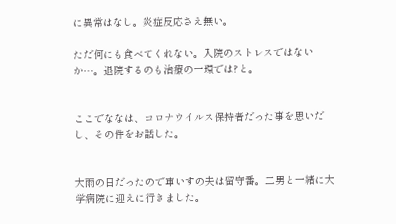に異常はなし。炎症反応さえ無い。

ただ何にも食べてくれない。入院のストレスではないか…。退院するのも治療の一環では?と。


ここでななは、コロナウイルス保持者だった事を思いだし、その件をお話した。


大雨の日だったので車いすの夫は留守番。二男と一緒に大学病院に迎えに行きました。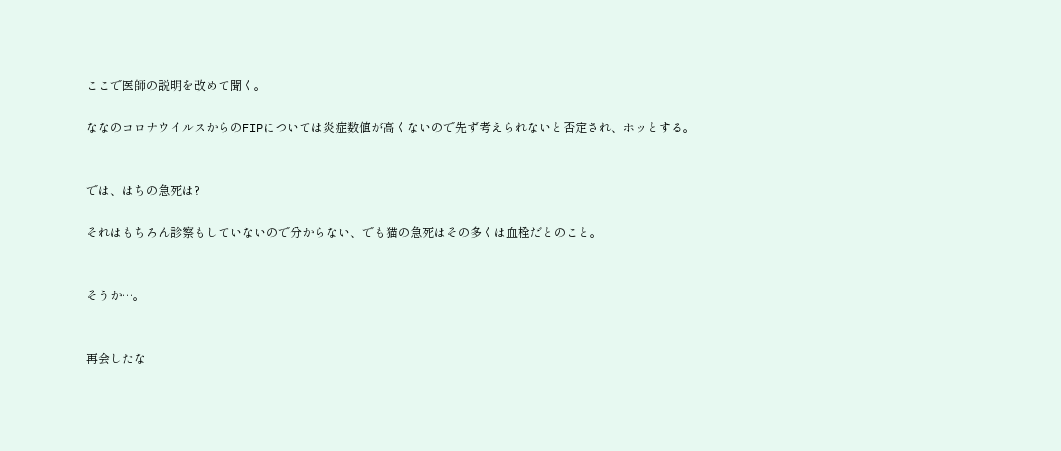ここで医師の説明を改めて聞く。

ななのコロナウイルスからのFIPについては炎症数値が高くないので先ず考えられないと否定され、ホッとする。


では、はちの急死は?

それはもちろん診察もしていないので分からない、でも猫の急死はその多くは血栓だとのこと。


そうか…。


再会したな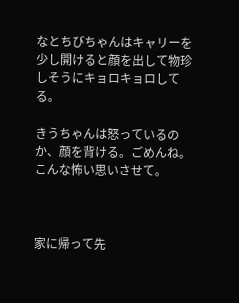なとちびちゃんはキャリーを少し開けると顔を出して物珍しそうにキョロキョロしてる。

きうちゃんは怒っているのか、顔を背ける。ごめんね。こんな怖い思いさせて。



家に帰って先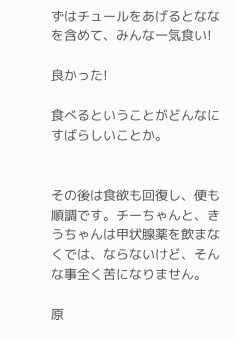ずはチュールをあげるとななを含めて、みんな一気食い!

良かった!

食べるということがどんなにすばらしいことか。


その後は食欲も回復し、便も順調です。チーちゃんと、きうちゃんは甲状腺薬を飲まなくでは、ならないけど、そんな事全く苦になりません。

原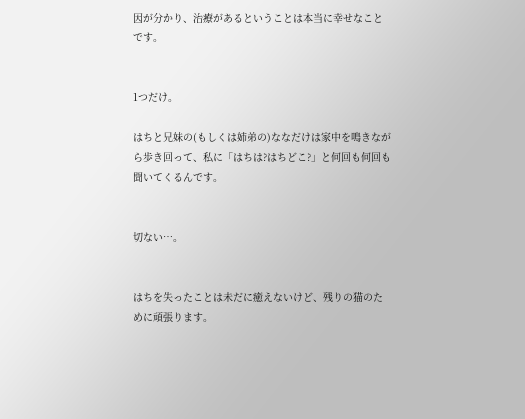因が分かり、治療があるということは本当に幸せなことです。


1つだけ。

はちと兄妹の(もしくは姉弟の)ななだけは家中を鳴きながら歩き回って、私に「はちは?はちどこ?」と何回も何回も聞いてくるんです。


切ない…。


はちを失ったことは未だに癒えないけど、残りの猫のために頑張ります。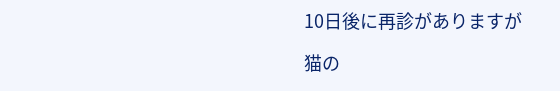10日後に再診がありますが

猫の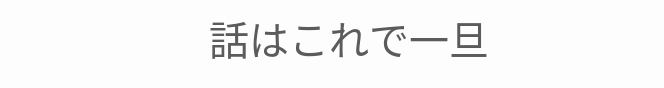話はこれで一旦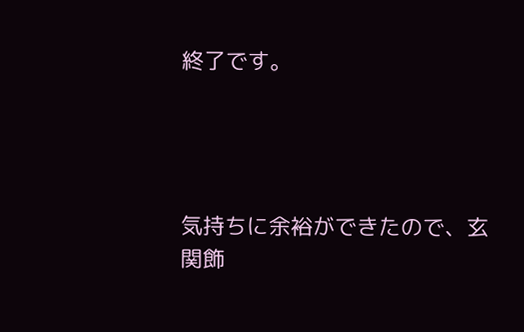終了です。




気持ちに余裕ができたので、玄関飾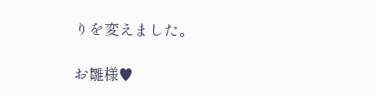りを変えました。

お雛様♥